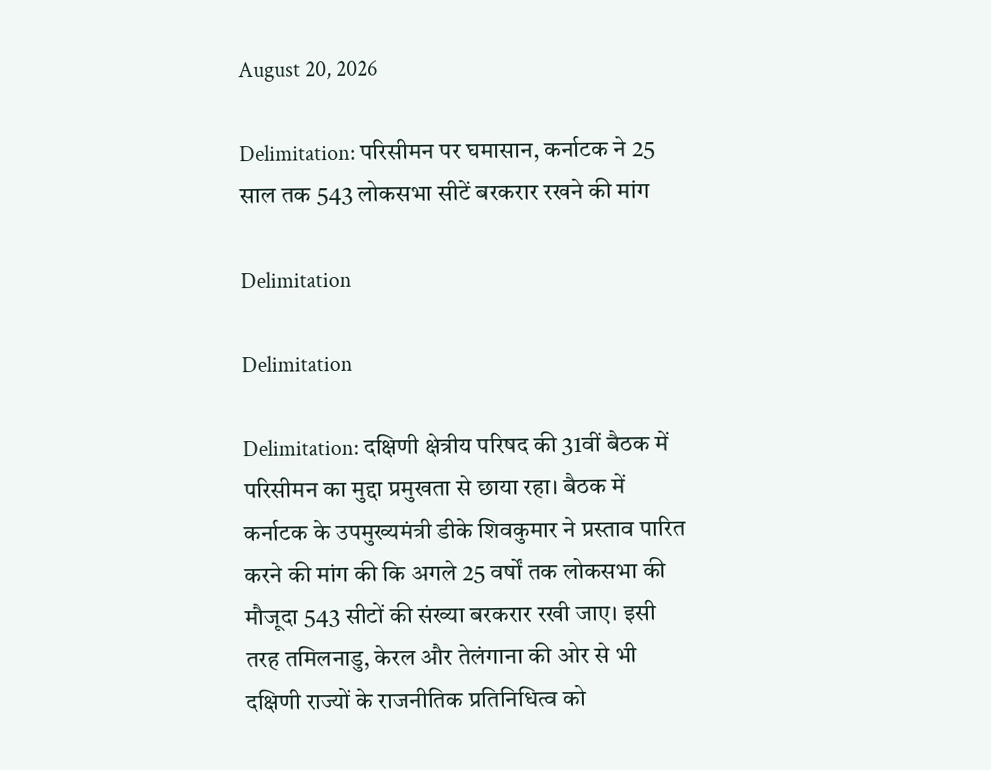August 20, 2026

Delimitation: परिसीमन पर घमासान, कर्नाटक ने 25 साल तक 543 लोकसभा सीटें बरकरार रखने की मांग

Delimitation

Delimitation

Delimitation: दक्षिणी क्षेत्रीय परिषद की 31वीं बैठक में परिसीमन का मुद्दा प्रमुखता से छाया रहा। बैठक में कर्नाटक के उपमुख्यमंत्री डीके शिवकुमार ने प्रस्ताव पारित करने की मांग की कि अगले 25 वर्षों तक लोकसभा की मौजूदा 543 सीटों की संख्या बरकरार रखी जाए। इसी तरह तमिलनाडु, केरल और तेलंगाना की ओर से भी दक्षिणी राज्यों के राजनीतिक प्रतिनिधित्व को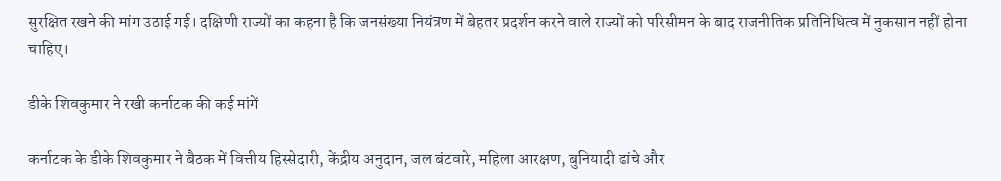सुरक्षित रखने की मांग उठाई गई। दक्षिणी राज्यों का कहना है कि जनसंख्या नियंत्रण में बेहतर प्रदर्शन करने वाले राज्यों को परिसीमन के बाद राजनीतिक प्रतिनिधित्व में नुकसान नहीं होना चाहिए।

डीके शिवकुमार ने रखी कर्नाटक की कई मांगें

कर्नाटक के डीके शिवकुमार ने बैठक में वित्तीय हिस्सेदारी, केंद्रीय अनुदान, जल बंटवारे, महिला आरक्षण, बुनियादी ढांचे और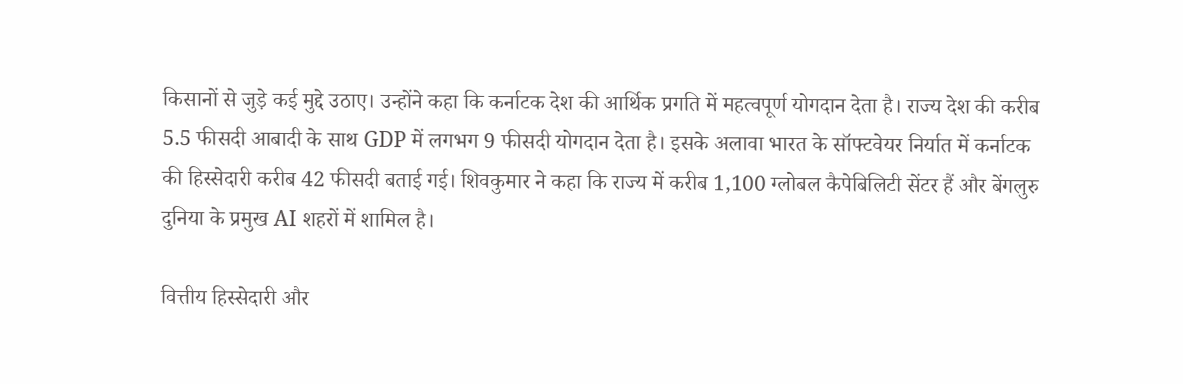किसानों से जुड़े कई मुद्दे उठाए। उन्होंने कहा कि कर्नाटक देश की आर्थिक प्रगति में महत्वपूर्ण योगदान देता है। राज्य देश की करीब 5.5 फीसदी आबादी के साथ GDP में लगभग 9 फीसदी योगदान देता है। इसके अलावा भारत के सॉफ्टवेयर निर्यात में कर्नाटक की हिस्सेदारी करीब 42 फीसदी बताई गई। शिवकुमार ने कहा कि राज्य में करीब 1,100 ग्लोबल कैपेबिलिटी सेंटर हैं और बेंगलुरु दुनिया के प्रमुख AI शहरों में शामिल है।

वित्तीय हिस्सेदारी और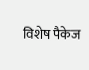विशेष पैकेज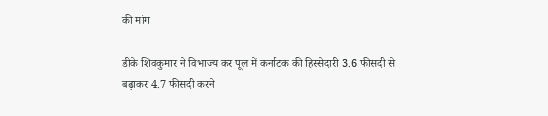की मांग

डीके शिवकुमार ने विभाज्य कर पूल में कर्नाटक की हिस्सेदारी 3.6 फीसदी से बढ़ाकर 4.7 फीसदी करने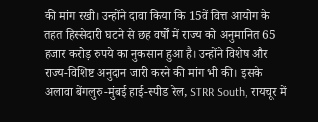की मांग रखी। उन्होंने दावा किया कि 15वें वित्त आयोग के तहत हिस्सेदारी घटने से छह वर्षों में राज्य को अनुमानित 65 हजार करोड़ रुपये का नुकसान हुआ है। उन्होंने विशेष और राज्य-विशिष्ट अनुदान जारी करने की मांग भी की। इसके अलावा बेंगलुरु-मुंबई हाई-स्पीड रेल, STRR South, रायचूर में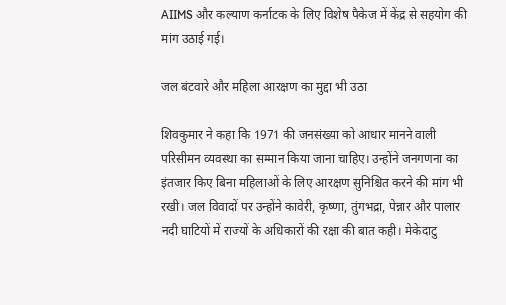AIIMS और कल्याण कर्नाटक के लिए विशेष पैकेज में केंद्र से सहयोग की मांग उठाई गई।

जल बंटवारे और महिला आरक्षण का मुद्दा भी उठा

शिवकुमार ने कहा कि 1971 की जनसंख्या को आधार मानने वाली परिसीमन व्यवस्था का सम्मान किया जाना चाहिए। उन्होंने जनगणना का इंतजार किए बिना महिलाओं के लिए आरक्षण सुनिश्चित करने की मांग भी रखी। जल विवादों पर उन्होंने कावेरी, कृष्णा, तुंगभद्रा, पेन्नार और पालार नदी घाटियों में राज्यों के अधिकारों की रक्षा की बात कही। मेकेदाटु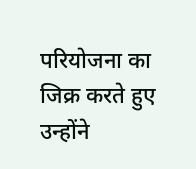परियोजना का जिक्र करते हुए उन्होंने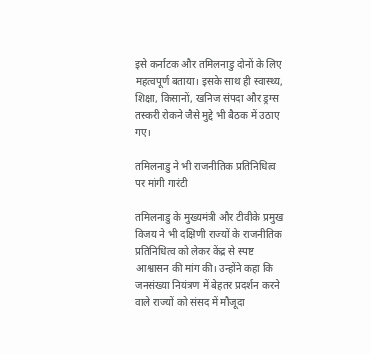इसे कर्नाटक और तमिलनाडु दोनों के लिए महत्वपूर्ण बताया। इसके साथ ही स्वास्थ्य, शिक्षा, किसानों, खनिज संपदा और ड्रग्स तस्करी रोकने जैसे मुद्दे भी बैठक में उठाए गए।

तमिलनाडु ने भी राजनीतिक प्रतिनिधित्व पर मांगी गारंटी

तमिलनाडु के मुख्यमंत्री और टीवीके प्रमुख विजय ने भी दक्षिणी राज्यों के राजनीतिक प्रतिनिधित्व को लेकर केंद्र से स्पष्ट आश्वासन की मांग की। उन्होंने कहा कि जनसंख्या नियंत्रण में बेहतर प्रदर्शन करने वाले राज्यों को संसद में मौजूदा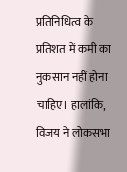प्रतिनिधित्व के प्रतिशत में कमी का नुकसान नहीं होना चाहिए। हालांकि, विजय ने लोकसभा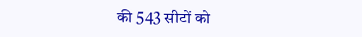की 543 सीटों को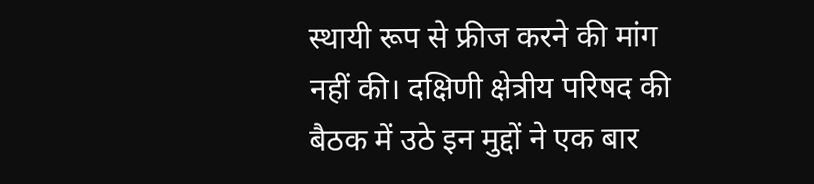स्थायी रूप से फ्रीज करने की मांग नहीं की। दक्षिणी क्षेत्रीय परिषद की बैठक में उठे इन मुद्दों ने एक बार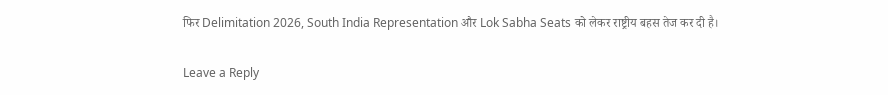फिर Delimitation 2026, South India Representation और Lok Sabha Seats को लेकर राष्ट्रीय बहस तेज कर दी है।

Leave a Reply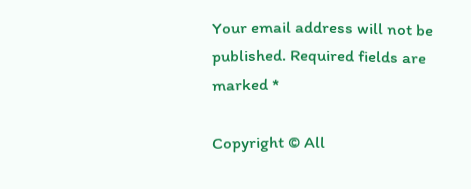Your email address will not be published. Required fields are marked *

Copyright © All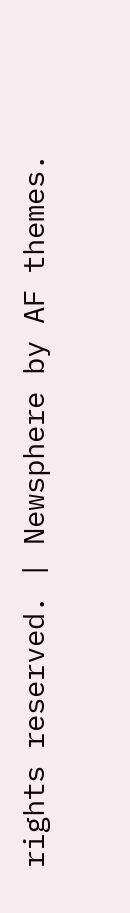rights reserved. | Newsphere by AF themes.